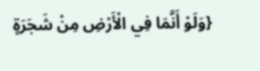{وَلَوْ أَنَّمَا فِي الْأَرْضِ مِنْ شَجَرَةٍ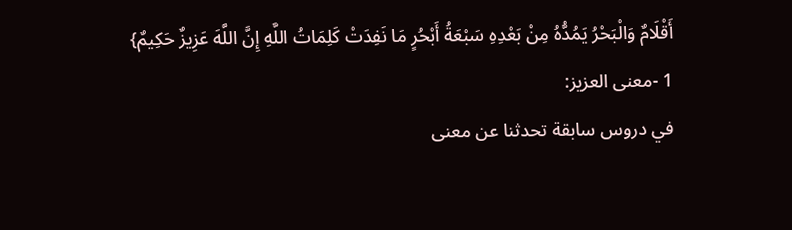أَقْلَامٌ وَالْبَحْرُ يَمُدُّهُ مِنْ بَعْدِهِ سَبْعَةُ أَبْحُرٍ مَا نَفِدَتْ كَلِمَاتُ اللَّهِ إِنَّ اللَّهَ عَزِيزٌ حَكِيمٌ}
1 -معنى العزيز:
في دروس سابقة تحدثنا عن معنى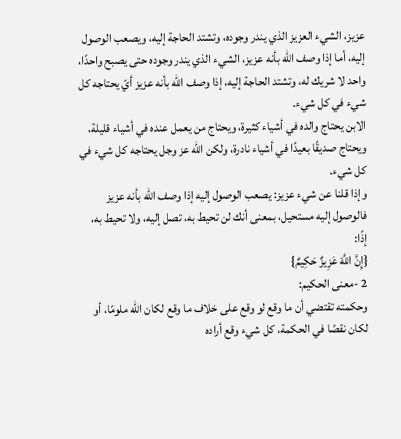عزيز، الشيء العزيز الذي يندر وجوده، وتشتد الحاجة إليه، ويصعب الوصول إليه، أما إذا وصف الله بأنه عزيز، الشيء الذي يندر وجوده حتى يصبح واحدًا، واحد لا شريك له، وتشتد الحاجة إليه، إذا وصف الله بأنه عزيز أيّ يحتاجه كل شيء في كل شيء.
الابن يحتاج والده في أشياء كثيرة، ويحتاج من يعمل عنده في أشياء قليلة، ويحتاج صديقًا بعيدًا في أشياء نادرة، ولكن الله عز وجل يحتاجه كل شيء في كل شيء.
وإذا قلنا عن شيء عزيز: يصعب الوصول إليه إذا وصف الله بأنه عزيز فالوصول إليه مستحيل، بمعنى أنك لن تحيط به، تصل إليه، ولا تحيط به، إذًا:
{إِنَّ اللَّهَ عَزِيزٌ حَكِيمٌ}
2 -معنى الحكيم:
وحكمته تقتضي أن ما وقع لو وقع على خلاف ما وقع لكان الله ملومًا، أو لكان نقصًا في الحكمة، كل شيء وقع أراده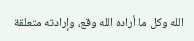الله وكل ما أراده الله وقع، وإرادته متعلقة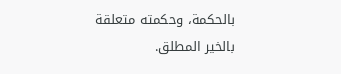بالحكمة، وحكمته متعلقة بالخير المطلق.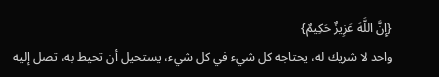{إِنَّ اللَّهَ عَزِيزٌ حَكِيمٌ}
واحد لا شريك له، يحتاجه كل شيء في كل شيء، يستحيل أن تحيط به، تصل إليه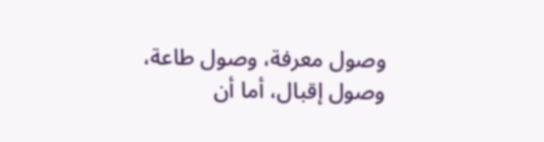وصول معرفة، وصول طاعة، وصول إقبال، أما أن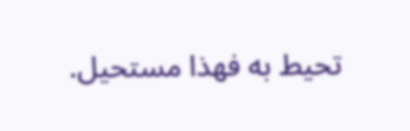تحيط به فهذا مستحيل.